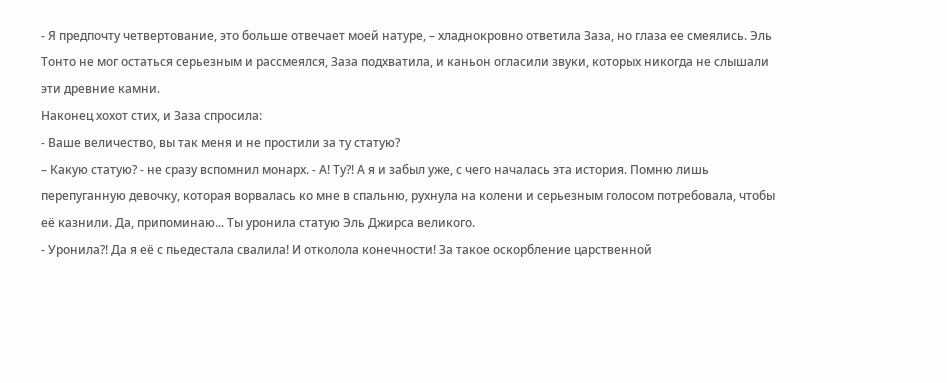- Я предпочту четвертование, это больше отвечает моей натуре, – хладнокровно ответила Заза, но глаза ее смеялись. Эль Тонто не мог остаться серьезным и рассмеялся, Заза подхватила, и каньон огласили звуки, которых никогда не слышали эти древние камни.
Наконец хохот стих, и Заза спросила:
- Ваше величество, вы так меня и не простили за ту статую?
– Какую статую? - не сразу вспомнил монарх. - А! Ту?! А я и забыл уже, с чего началась эта история. Помню лишь перепуганную девочку, которая ворвалась ко мне в спальню, рухнула на колени и серьезным голосом потребовала, чтобы её казнили. Да, припоминаю... Ты уронила статую Эль Джирса великого.
- Уронила?! Да я её с пьедестала свалила! И отколола конечности! За такое оскорбление царственной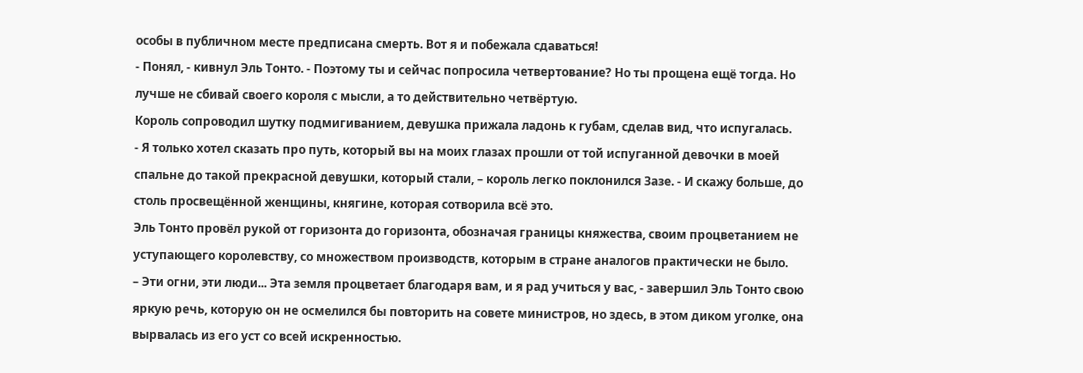особы в публичном месте предписана смерть. Вот я и побежала сдаваться!
- Понял, - кивнул Эль Тонто. - Поэтому ты и сейчас попросила четвертование? Но ты прощена ещё тогда. Но лучше не сбивай своего короля с мысли, а то действительно четвёртую.
Король сопроводил шутку подмигиванием, девушка прижала ладонь к губам, сделав вид, что испугалась.
- Я только хотел сказать про путь, который вы на моих глазах прошли от той испуганной девочки в моей спальне до такой прекрасной девушки, который стали, – король легко поклонился Зазе. - И скажу больше, до столь просвещённой женщины, княгине, которая сотворила всё это.
Эль Тонто провёл рукой от горизонта до горизонта, обозначая границы княжества, своим процветанием не уступающего королевству, со множеством производств, которым в стране аналогов практически не было.
– Эти огни, эти люди... Эта земля процветает благодаря вам, и я рад учиться у вас, - завершил Эль Тонто свою яркую речь, которую он не осмелился бы повторить на совете министров, но здесь, в этом диком уголке, она вырвалась из его уст со всей искренностью.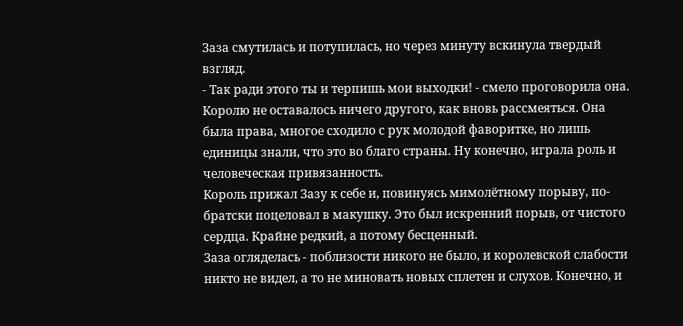Заза смутилась и потупилась, но через минуту вскинула твердый взгляд.
- Так ради этого ты и терпишь мои выходки! - смело проговорила она.
Королю не оставалось ничего другого, как вновь рассмеяться. Она была права, многое сходило с рук молодой фаворитке, но лишь единицы знали, что это во благо страны. Ну конечно, играла роль и человеческая привязанность.
Король прижал Зазу к себе и, повинуясь мимолётному порыву, по-братски поцеловал в макушку. Это был искренний порыв, от чистого сердца. Крайне редкий, а потому бесценный.
Заза огляделась - поблизости никого не было, и королевской слабости никто не видел, а то не миновать новых сплетен и слухов. Конечно, и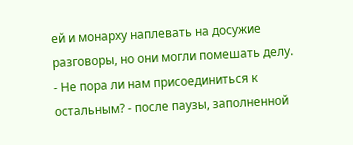ей и монарху наплевать на досужие разговоры, но они могли помешать делу.
- Не пора ли нам присоединиться к остальным? - после паузы, заполненной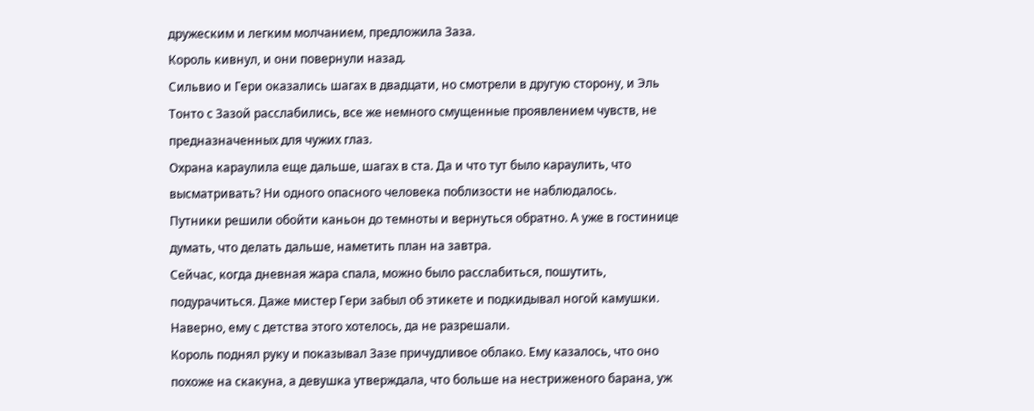дружеским и легким молчанием, предложила Заза.
Король кивнул, и они повернули назад.
Сильвио и Гери оказались шагах в двадцати, но смотрели в другую сторону, и Эль Тонто с Зазой расслабились, все же немного смущенные проявлением чувств, не предназначенных для чужих глаз.
Охрана караулила еще дальше, шагах в ста. Да и что тут было караулить, что высматривать? Ни одного опасного человека поблизости не наблюдалось.
Путники решили обойти каньон до темноты и вернуться обратно. А уже в гостинице думать, что делать дальше, наметить план на завтра.
Сейчас, когда дневная жара спала, можно было расслабиться, пошутить, подурачиться. Даже мистер Гери забыл об этикете и подкидывал ногой камушки. Наверно, ему с детства этого хотелось, да не разрешали.
Король поднял руку и показывал Зазе причудливое облако. Ему казалось, что оно похоже на скакуна, а девушка утверждала, что больше на нестриженого барана, уж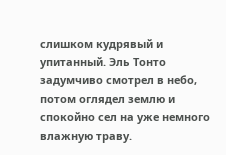слишком кудрявый и упитанный. Эль Тонто задумчиво смотрел в небо, потом оглядел землю и спокойно сел на уже немного влажную траву.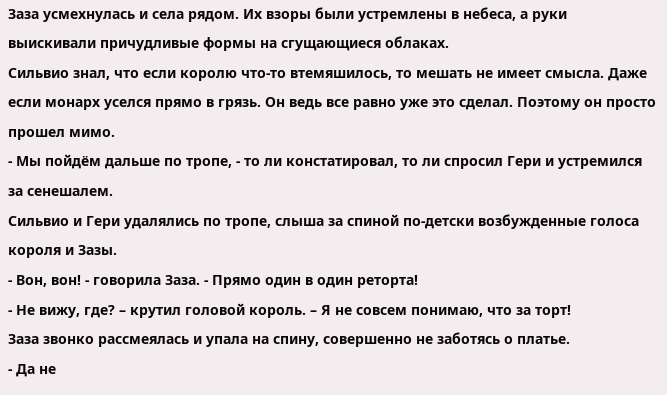Заза усмехнулась и села рядом. Их взоры были устремлены в небеса, а руки выискивали причудливые формы на сгущающиеся облаках.
Сильвио знал, что если королю что-то втемяшилось, то мешать не имеет смысла. Даже если монарх уселся прямо в грязь. Он ведь все равно уже это сделал. Поэтому он просто прошел мимо.
- Мы пойдём дальше по тропе, - то ли констатировал, то ли спросил Гери и устремился за сенешалем.
Сильвио и Гери удалялись по тропе, слыша за спиной по-детски возбужденные голоса короля и Зазы.
- Вон, вон! - говорила Заза. - Прямо один в один реторта!
- Не вижу, где? – крутил головой король. – Я не совсем понимаю, что за торт!
Заза звонко рассмеялась и упала на спину, совершенно не заботясь о платье.
- Да не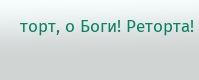торт, о Боги! Реторта!